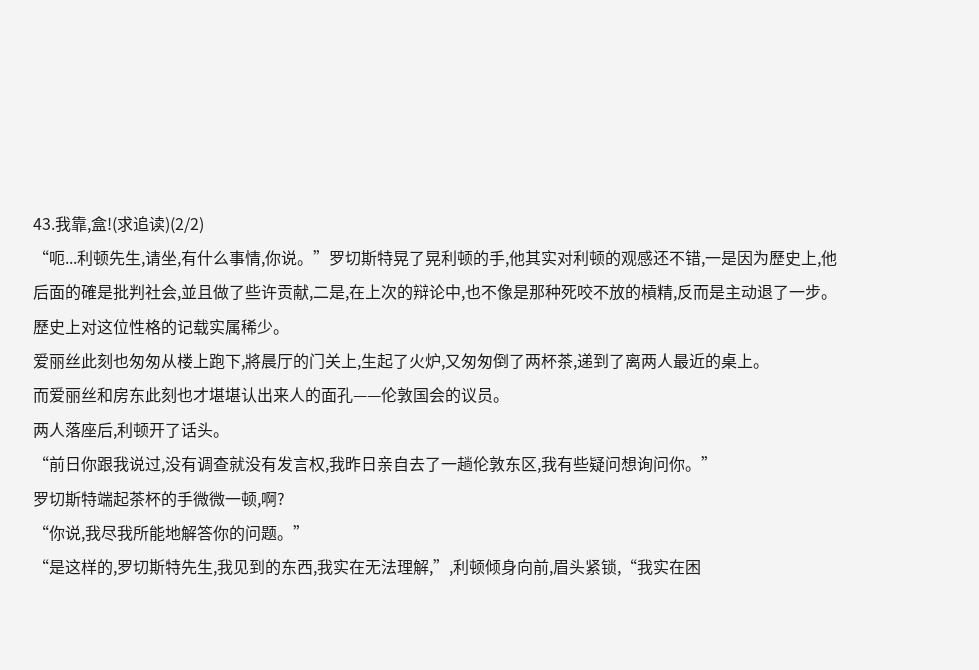43.我靠,盒!(求追读)(2/2)
“呃...利顿先生,请坐,有什么事情,你说。”罗切斯特晃了晃利顿的手,他其实对利顿的观感还不错,一是因为歷史上,他后面的確是批判社会,並且做了些许贡献,二是,在上次的辩论中,也不像是那种死咬不放的槓精,反而是主动退了一步。
歷史上对这位性格的记载实属稀少。
爱丽丝此刻也匆匆从楼上跑下,將晨厅的门关上,生起了火炉,又匆匆倒了两杯茶,递到了离两人最近的桌上。
而爱丽丝和房东此刻也才堪堪认出来人的面孔——伦敦国会的议员。
两人落座后,利顿开了话头。
“前日你跟我说过,没有调查就没有发言权,我昨日亲自去了一趟伦敦东区,我有些疑问想询问你。”
罗切斯特端起茶杯的手微微一顿,啊?
“你说,我尽我所能地解答你的问题。”
“是这样的,罗切斯特先生,我见到的东西,我实在无法理解,”,利顿倾身向前,眉头紧锁,“我实在困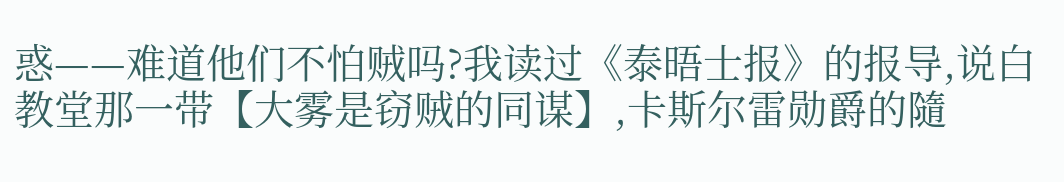惑——难道他们不怕贼吗?我读过《泰晤士报》的报导,说白教堂那一带【大雾是窃贼的同谋】,卡斯尔雷勋爵的隨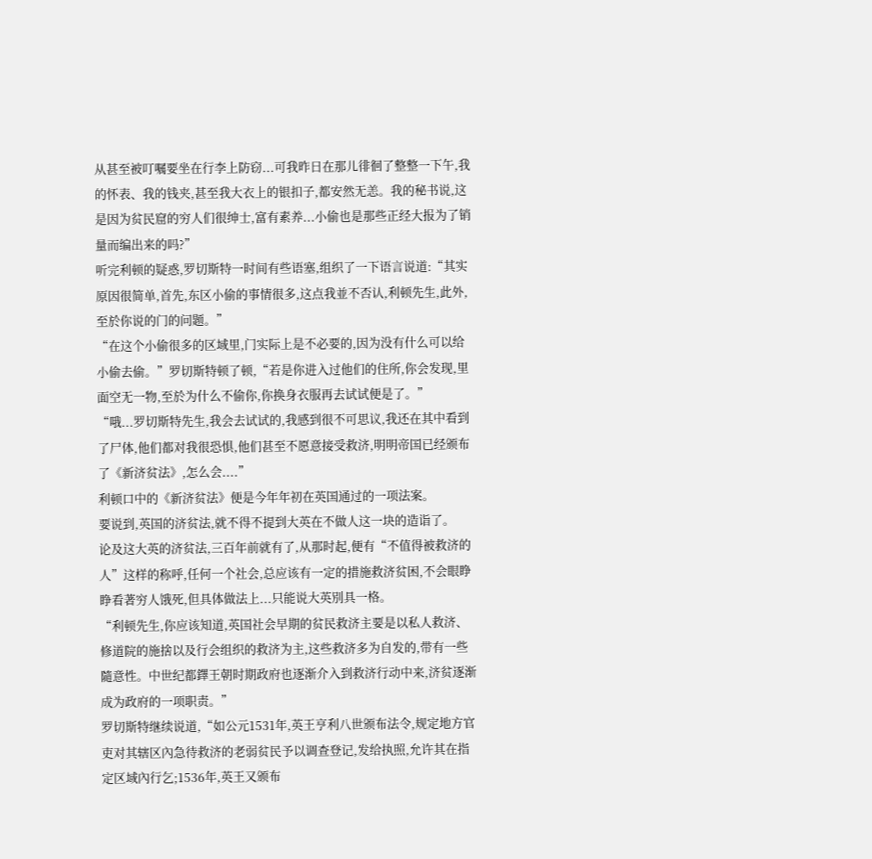从甚至被叮嘱要坐在行李上防窃...可我昨日在那儿徘徊了整整一下午,我的怀表、我的钱夹,甚至我大衣上的银扣子,都安然无恙。我的秘书说,这是因为贫民窟的穷人们很绅士,富有素养...小偷也是那些正经大报为了销量而编出来的吗?”
听完利顿的疑惑,罗切斯特一时间有些语塞,组织了一下语言说道:“其实原因很简单,首先,东区小偷的事情很多,这点我並不否认,利顿先生,此外,至於你说的门的问题。”
“在这个小偷很多的区域里,门实际上是不必要的,因为没有什么可以给小偷去偷。”罗切斯特顿了顿,“若是你进入过他们的住所,你会发现,里面空无一物,至於为什么不偷你,你换身衣服再去试试便是了。”
“哦...罗切斯特先生,我会去试试的,我感到很不可思议,我还在其中看到了尸体,他们都对我很恐惧,他们甚至不愿意接受救济,明明帝国已经颁布了《新济贫法》,怎么会....”
利顿口中的《新济贫法》便是今年年初在英国通过的一项法案。
要说到,英国的济贫法,就不得不提到大英在不做人这一块的造诣了。
论及这大英的济贫法,三百年前就有了,从那时起,便有“不值得被救济的人”这样的称呼,任何一个社会,总应该有一定的措施救济贫困,不会眼睁睁看著穷人饿死,但具体做法上...只能说大英別具一格。
“利顿先生,你应该知道,英国社会早期的贫民救济主要是以私人救济、修道院的施捨以及行会组织的救济为主,这些救济多为自发的,带有一些隨意性。中世纪都鐸王朝时期政府也逐渐介入到救济行动中来,济贫逐渐成为政府的一项职责。”
罗切斯特继续说道,“如公元1531年,英王亨利八世颁布法令,规定地方官吏对其辖区內急待救济的老弱贫民予以调查登记,发给执照,允许其在指定区域內行乞;1536年,英王又颁布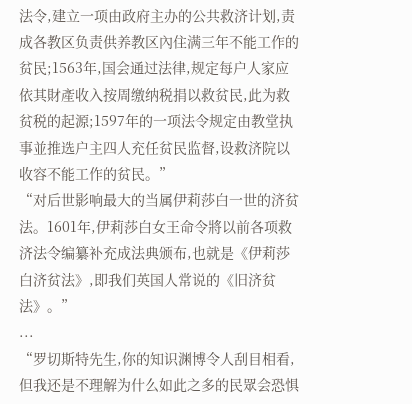法令,建立一项由政府主办的公共救济计划,责成各教区负责供养教区內住满三年不能工作的贫民;1563年,国会通过法律,规定每户人家应依其財產收入按周缴纳税捐以救贫民,此为救贫税的起源;1597年的一项法令规定由教堂执事並推选户主四人充任贫民监督,设救济院以收容不能工作的贫民。”
“对后世影响最大的当属伊莉莎白一世的济贫法。1601年,伊莉莎白女王命令將以前各项救济法令编纂补充成法典颁布,也就是《伊莉莎白济贫法》,即我们英国人常说的《旧济贫法》。”
...
“罗切斯特先生,你的知识渊博令人刮目相看,但我还是不理解为什么如此之多的民眾会恐惧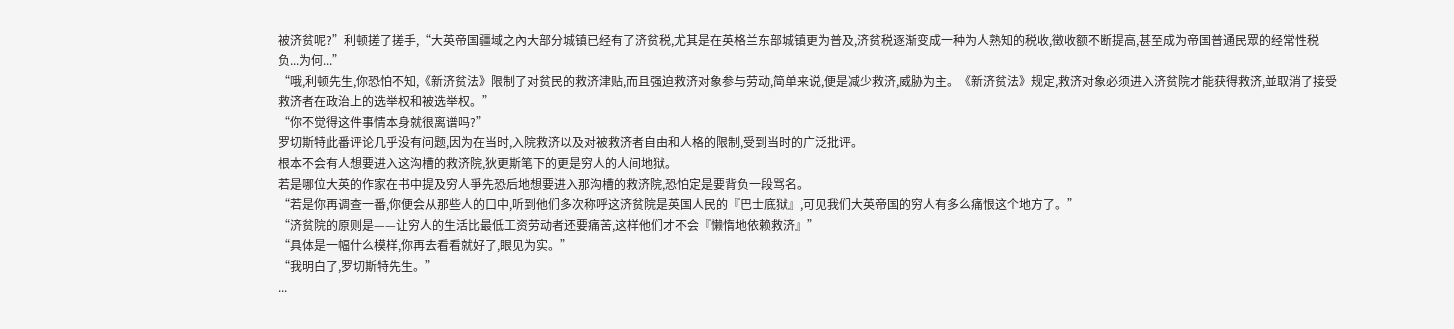被济贫呢?”利顿搓了搓手,“大英帝国疆域之內大部分城镇已经有了济贫税,尤其是在英格兰东部城镇更为普及,济贫税逐渐变成一种为人熟知的税收,徵收额不断提高,甚至成为帝国普通民眾的经常性税负...为何...”
“哦,利顿先生,你恐怕不知,《新济贫法》限制了对贫民的救济津贴,而且强迫救济对象参与劳动,简单来说,便是减少救济,威胁为主。《新济贫法》规定,救济对象必须进入济贫院才能获得救济,並取消了接受救济者在政治上的选举权和被选举权。”
“你不觉得这件事情本身就很离谱吗?”
罗切斯特此番评论几乎没有问题,因为在当时,入院救济以及对被救济者自由和人格的限制,受到当时的广泛批评。
根本不会有人想要进入这沟槽的救济院,狄更斯笔下的更是穷人的人间地狱。
若是哪位大英的作家在书中提及穷人爭先恐后地想要进入那沟槽的救济院,恐怕定是要背负一段骂名。
“若是你再调查一番,你便会从那些人的口中,听到他们多次称呼这济贫院是英国人民的『巴士底狱』,可见我们大英帝国的穷人有多么痛恨这个地方了。”
“济贫院的原则是——让穷人的生活比最低工资劳动者还要痛苦,这样他们才不会『懒惰地依赖救济』”
“具体是一幅什么模样,你再去看看就好了,眼见为实。”
“我明白了,罗切斯特先生。”
...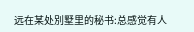远在某处別墅里的秘书:总感觉有人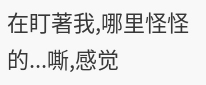在盯著我,哪里怪怪的...嘶,感觉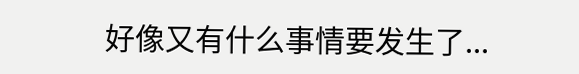好像又有什么事情要发生了...